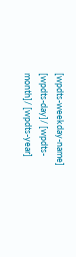[wpdts-weekday-name] [wpdts-day]/ [wpdts-month]/ [wpdts-year]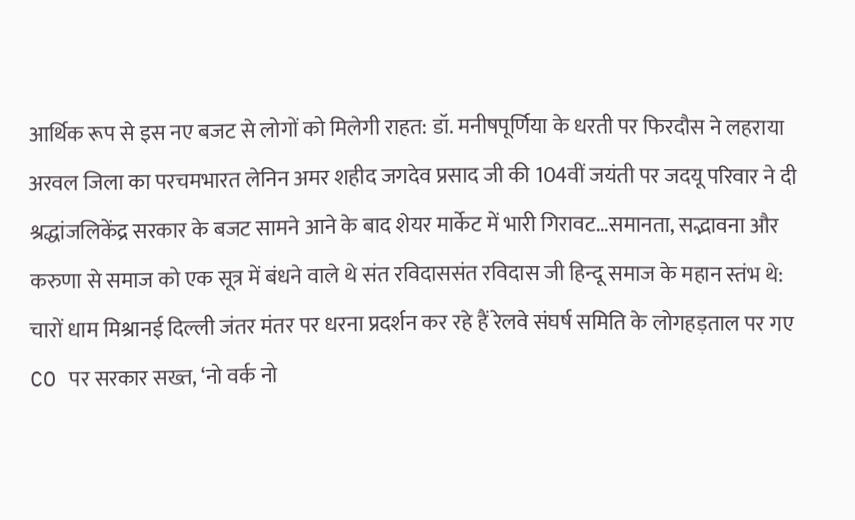आर्थिक रूप से इस नए बजट से लोगों को मिलेगी राहत: डॉ. मनीषपूर्णिया के धरती पर फिरदौस ने लहराया अरवल जिला का परचमभारत लेनिन अमर शहीद जगदेव प्रसाद जी की 104वीं जयंती पर जदयू परिवार ने दी श्रद्धांजलिकेंद्र सरकार के बजट सामने आने के बाद शेयर मार्केट में भारी गिरावट…समानता, सद्भावना और करुणा से समाज को एक सूत्र में बंधने वाले थे संत रविदाससंत रविदास जी हिन्दू समाज के महान स्तंभ थे: चारों धाम मिश्रानई दिल्ली जंतर मंतर पर धरना प्रदर्शन कर रहे हैं रेलवे संघर्ष समिति के लोगहड़ताल पर गए CO पर सरकार सख्त, ‘नो वर्क नो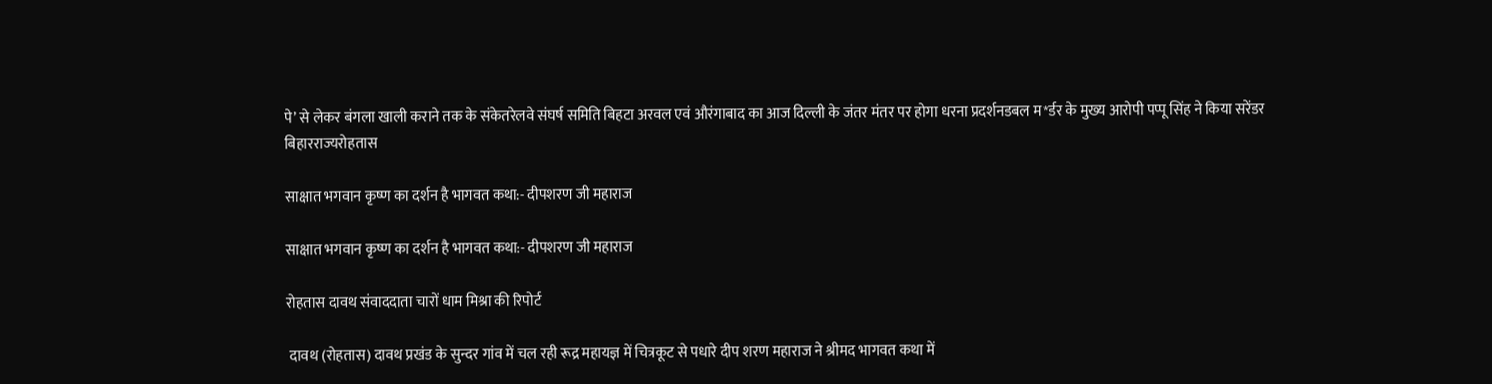पे’ से लेकर बंगला खाली कराने तक के संकेतरेलवे संघर्ष समिति बिहटा अरवल एवं औरंगाबाद का आज दिल्ली के जंतर मंतर पर होगा धरना प्रदर्शनडबल म*र्डर के मुख्य आरोपी पप्पू सिंह ने किया सरेंडर
बिहारराज्यरोहतास

साक्षात भगवान कृष्ण का दर्शन है भागवत कथा:- दीपशरण जी महाराज

साक्षात भगवान कृष्ण का दर्शन है भागवत कथा:- दीपशरण जी महाराज

रोहतास दावथ संवाददाता चारों धाम मिश्रा की रिपोर्ट

 दावथ (रोहतास) दावथ प्रखंड के सुन्दर गांव में चल रही रूद्र महायज्ञ में चित्रकूट से पधारे दीप शरण महाराज ने श्रीमद भागवत कथा में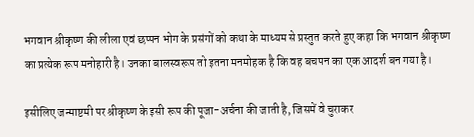भगवान श्रीकृष्ण की लीला एवं छप्पन भोग के प्रसंगों को कथा के माध्यम से प्रस्तुत करते हुए कहा कि भगवान श्रीकृष्ण का प्रत्येक रूप मनोहारी है। उनका बालस्वरूप तो इतना मनमोहक है कि वह बचपन का एक आदर्श बन गया है।

इसीलिए जन्माष्टमी पर श्रीकृष्ण के इसी रूप की पूजा-अर्चना की जाती है, जिसमें वे चुराकर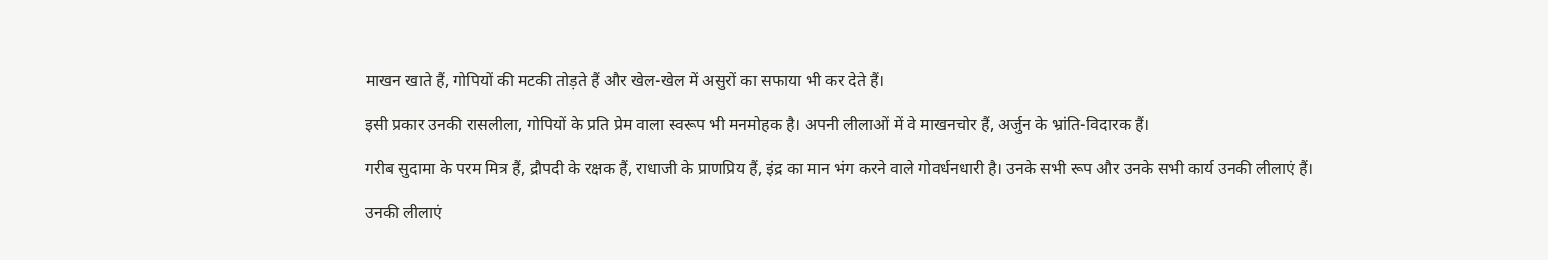माखन खाते हैं, गोपियों की मटकी तोड़ते हैं और खेल-खेल में असुरों का सफाया भी कर देते हैं।

इसी प्रकार उनकी रासलीला, गोपियों के प्रति प्रेम वाला स्वरूप भी मनमोहक है। अपनी लीलाओं में वे माखनचोर हैं, अर्जुन के भ्रांति-विदारक हैं।

गरीब सुदामा के परम मित्र हैं, द्रौपदी के रक्षक हैं, राधाजी के प्राणप्रिय हैं, इंद्र का मान भंग करने वाले गोवर्धनधारी है। उनके सभी रूप और उनके सभी कार्य उनकी लीलाएं हैं।

उनकी लीलाएं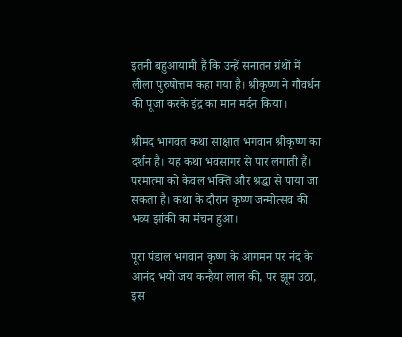इतनी बहुआयामी हैं कि उन्हें सनातन ग्रंथों में लीला पुरुषोत्तम कहा गया है। श्रीकृष्ण ने गौवर्धन की पूजा करके इंद्र का मान मर्दन किया।

श्रीमद भागवत कथा साक्षात भगवान श्रीकृष्ण का दर्शन है। यह कथा भवसागर से पार लगाती हैं। परमात्मा को केवल भक्ति और श्रद्धा से पाया जा सकता है। कथा के दौरान कृष्ण जन्मोत्सव की भव्य झांकी का मंचन हुआ।

पूरा पंडाल भगवान कृष्ण के आगमन पर नंद के आनंद भयो जय कन्हैया लाल की, पर झूम उठा, इस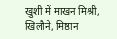खुशी में माखन मिश्री, खिलौने, मिष्ठान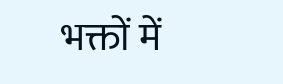भक्तों में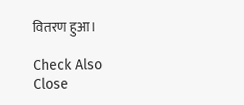वितरण हुआ।

Check Also
Close